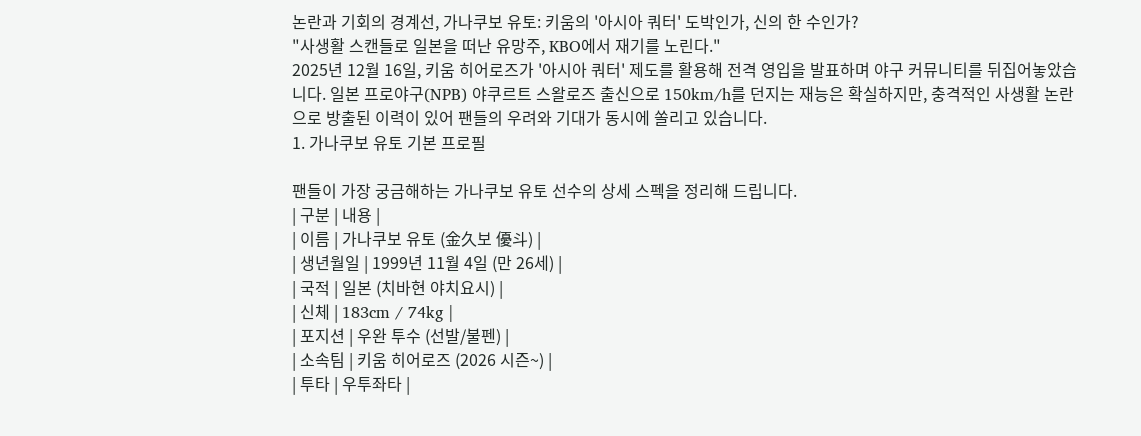논란과 기회의 경계선, 가나쿠보 유토: 키움의 '아시아 쿼터' 도박인가, 신의 한 수인가?
"사생활 스캔들로 일본을 떠난 유망주, KBO에서 재기를 노린다."
2025년 12월 16일, 키움 히어로즈가 '아시아 쿼터' 제도를 활용해 전격 영입을 발표하며 야구 커뮤니티를 뒤집어놓았습니다. 일본 프로야구(NPB) 야쿠르트 스왈로즈 출신으로 150km/h를 던지는 재능은 확실하지만, 충격적인 사생활 논란으로 방출된 이력이 있어 팬들의 우려와 기대가 동시에 쏠리고 있습니다.
1. 가나쿠보 유토 기본 프로필

팬들이 가장 궁금해하는 가나쿠보 유토 선수의 상세 스펙을 정리해 드립니다.
| 구분 | 내용 |
| 이름 | 가나쿠보 유토 (金久보 優斗) |
| 생년월일 | 1999년 11월 4일 (만 26세) |
| 국적 | 일본 (치바현 야치요시) |
| 신체 | 183cm / 74kg |
| 포지션 | 우완 투수 (선발/불펜) |
| 소속팀 | 키움 히어로즈 (2026 시즌~) |
| 투타 | 우투좌타 |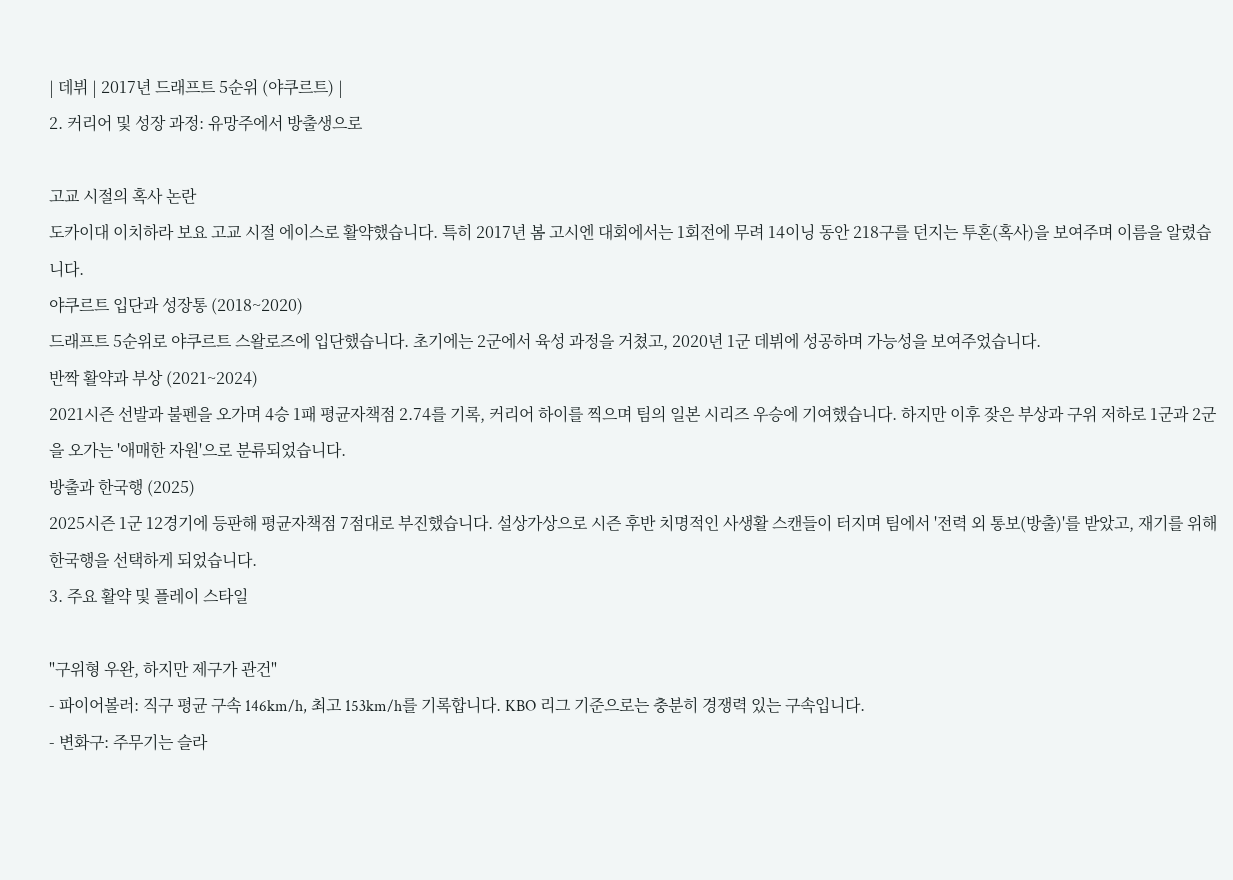| 데뷔 | 2017년 드래프트 5순위 (야쿠르트) |
2. 커리어 및 성장 과정: 유망주에서 방출생으로

고교 시절의 혹사 논란
도카이대 이치하라 보요 고교 시절 에이스로 활약했습니다. 특히 2017년 봄 고시엔 대회에서는 1회전에 무려 14이닝 동안 218구를 던지는 투혼(혹사)을 보여주며 이름을 알렸습니다.
야쿠르트 입단과 성장통 (2018~2020)
드래프트 5순위로 야쿠르트 스왈로즈에 입단했습니다. 초기에는 2군에서 육성 과정을 거쳤고, 2020년 1군 데뷔에 성공하며 가능성을 보여주었습니다.
반짝 활약과 부상 (2021~2024)
2021시즌 선발과 불펜을 오가며 4승 1패 평균자책점 2.74를 기록, 커리어 하이를 찍으며 팀의 일본 시리즈 우승에 기여했습니다. 하지만 이후 잦은 부상과 구위 저하로 1군과 2군을 오가는 '애매한 자원'으로 분류되었습니다.
방출과 한국행 (2025)
2025시즌 1군 12경기에 등판해 평균자책점 7점대로 부진했습니다. 설상가상으로 시즌 후반 치명적인 사생활 스캔들이 터지며 팀에서 '전력 외 통보(방출)'를 받았고, 재기를 위해 한국행을 선택하게 되었습니다.
3. 주요 활약 및 플레이 스타일

"구위형 우완, 하지만 제구가 관건"
- 파이어볼러: 직구 평균 구속 146km/h, 최고 153km/h를 기록합니다. KBO 리그 기준으로는 충분히 경쟁력 있는 구속입니다.
- 변화구: 주무기는 슬라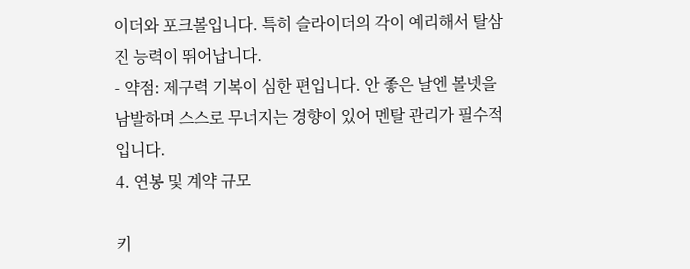이더와 포크볼입니다. 특히 슬라이더의 각이 예리해서 탈삼진 능력이 뛰어납니다.
- 약점: 제구력 기복이 심한 편입니다. 안 좋은 날엔 볼넷을 남발하며 스스로 무너지는 경향이 있어 멘탈 관리가 필수적입니다.
4. 연봉 및 계약 규모

키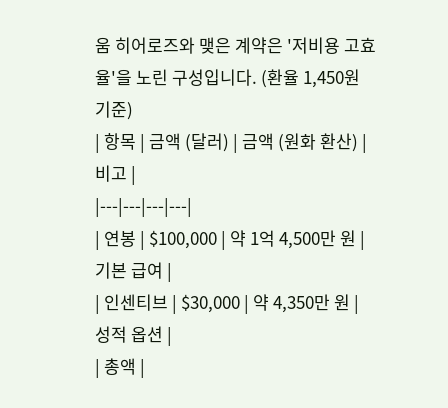움 히어로즈와 맺은 계약은 '저비용 고효율'을 노린 구성입니다. (환율 1,450원 기준)
| 항목 | 금액 (달러) | 금액 (원화 환산) | 비고 |
|---|---|---|---|
| 연봉 | $100,000 | 약 1억 4,500만 원 | 기본 급여 |
| 인센티브 | $30,000 | 약 4,350만 원 | 성적 옵션 |
| 총액 |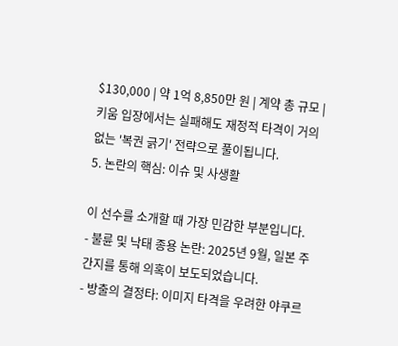$130,000 | 약 1억 8,850만 원 | 계약 총 규모 |
키움 입장에서는 실패해도 재정적 타격이 거의 없는 '복권 긁기' 전략으로 풀이됩니다.
5. 논란의 핵심: 이슈 및 사생활

이 선수를 소개할 때 가장 민감한 부분입니다.
- 불륜 및 낙태 종용 논란: 2025년 9월, 일본 주간지를 통해 의혹이 보도되었습니다.
- 방출의 결정타: 이미지 타격을 우려한 야쿠르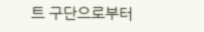트 구단으로부터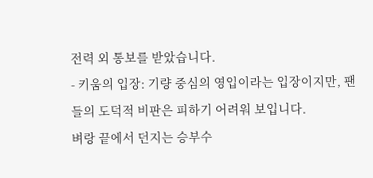전력 외 통보를 받았습니다.
- 키움의 입장: 기량 중심의 영입이라는 입장이지만, 팬들의 도덕적 비판은 피하기 어려워 보입니다.
벼랑 끝에서 던지는 승부수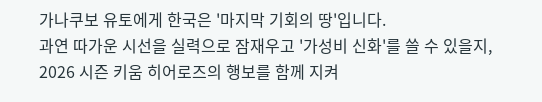가나쿠보 유토에게 한국은 '마지막 기회의 땅'입니다.
과연 따가운 시선을 실력으로 잠재우고 '가성비 신화'를 쓸 수 있을지,
2026 시즌 키움 히어로즈의 행보를 함께 지켜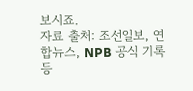보시죠.
자료 출처: 조선일보, 연합뉴스, NPB 공식 기록 등